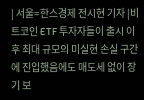| 서울=한스경제 전시현 기자 |비트코인 ETF 투자자들이 출시 이후 최대 규모의 미실현 손실 구간에 진입했음에도 매도세 없이 장기 보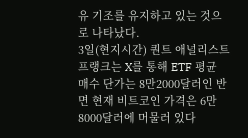유 기조를 유지하고 있는 것으로 나타났다.
3일(현지시간) 퀀트 애널리스트 프랭크는 X를 통해 ETF 평균 매수 단가는 8만2000달러인 반면 현재 비트코인 가격은 6만8000달러에 머물러 있다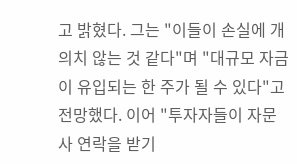고 밝혔다. 그는 "이들이 손실에 개의치 않는 것 같다"며 "대규모 자금이 유입되는 한 주가 될 수 있다"고 전망했다. 이어 "투자자들이 자문사 연락을 받기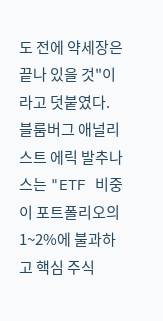도 전에 약세장은 끝나 있을 것"이라고 덧붙였다.
블룸버그 애널리스트 에릭 발추나스는 "ETF 비중이 포트폴리오의 1~2%에 불과하고 핵심 주식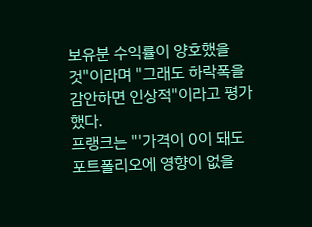보유분 수익률이 양호했을 것"이라며 "그래도 하락폭을 감안하면 인상적"이라고 평가했다.
프랭크는 "'가격이 0이 돼도 포트폴리오에 영향이 없을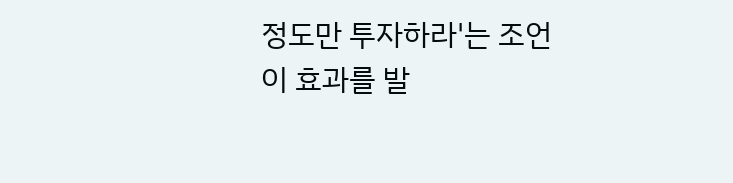정도만 투자하라'는 조언이 효과를 발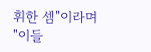휘한 셈"이라며 "이들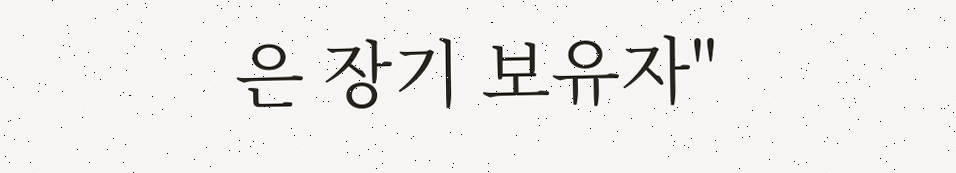은 장기 보유자"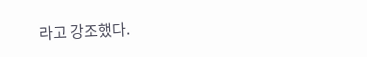라고 강조했다.